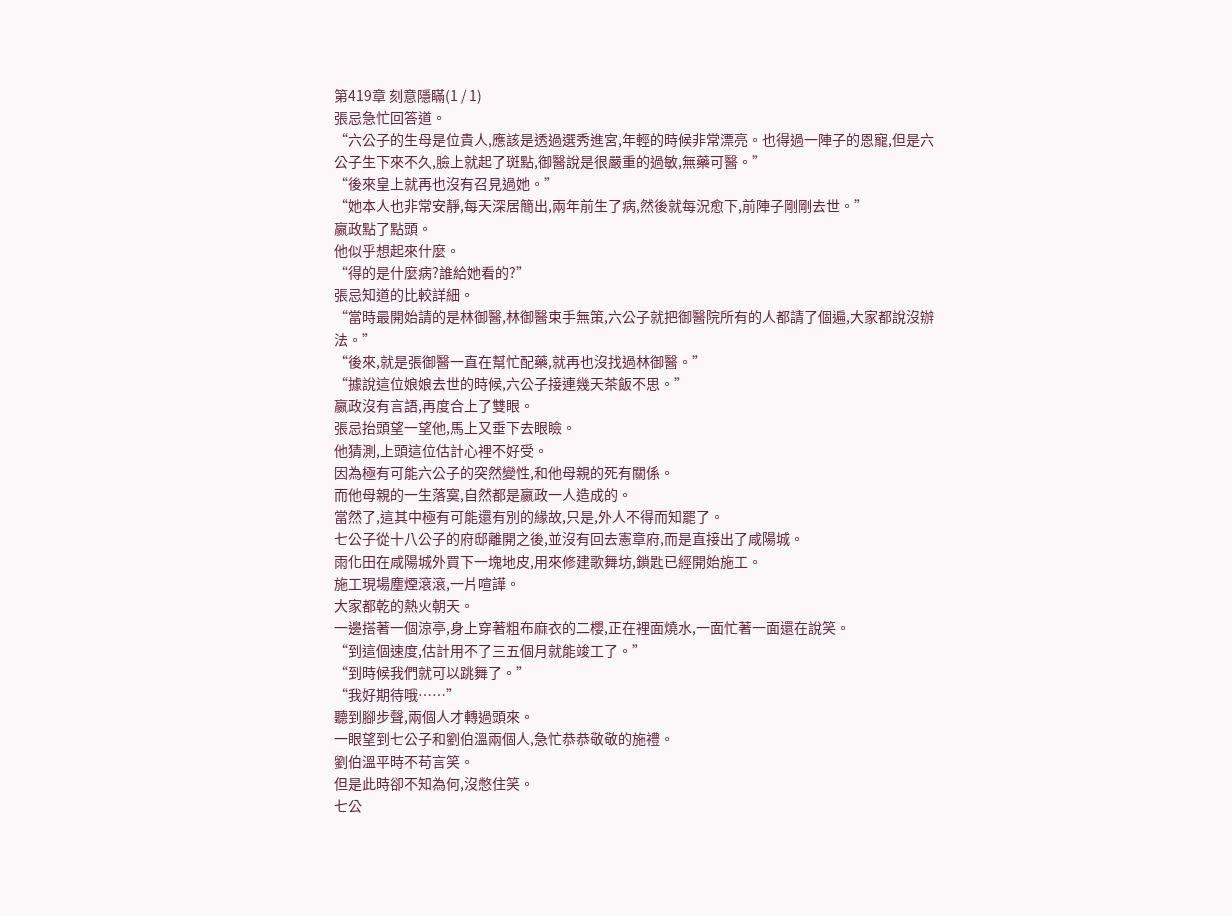第419章 刻意隱瞞(1 / 1)
張忌急忙回答道。
“六公子的生母是位貴人,應該是透過選秀進宮,年輕的時候非常漂亮。也得過一陣子的恩寵,但是六公子生下來不久,臉上就起了斑點,御醫說是很嚴重的過敏,無藥可醫。”
“後來皇上就再也沒有召見過她。”
“她本人也非常安靜,每天深居簡出,兩年前生了病,然後就每況愈下,前陣子剛剛去世。”
嬴政點了點頭。
他似乎想起來什麼。
“得的是什麼病?誰給她看的?”
張忌知道的比較詳細。
“當時最開始請的是林御醫,林御醫束手無策,六公子就把御醫院所有的人都請了個遍,大家都說沒辦法。”
“後來,就是張御醫一直在幫忙配藥,就再也沒找過林御醫。”
“據說這位娘娘去世的時候,六公子接連幾天茶飯不思。”
嬴政沒有言語,再度合上了雙眼。
張忌抬頭望一望他,馬上又垂下去眼瞼。
他猜測,上頭這位估計心裡不好受。
因為極有可能六公子的突然變性,和他母親的死有關係。
而他母親的一生落寞,自然都是嬴政一人造成的。
當然了,這其中極有可能還有別的緣故,只是,外人不得而知罷了。
七公子從十八公子的府邸離開之後,並沒有回去憲章府,而是直接出了咸陽城。
雨化田在咸陽城外買下一塊地皮,用來修建歌舞坊,鎖匙已經開始施工。
施工現場塵煙滾滾,一片喧譁。
大家都乾的熱火朝天。
一邊搭著一個涼亭,身上穿著粗布麻衣的二櫻,正在裡面燒水,一面忙著一面還在說笑。
“到這個速度,估計用不了三五個月就能竣工了。”
“到時候我們就可以跳舞了。”
“我好期待哦……”
聽到腳步聲,兩個人才轉過頭來。
一眼望到七公子和劉伯溫兩個人,急忙恭恭敬敬的施禮。
劉伯溫平時不苟言笑。
但是此時卻不知為何,沒憋住笑。
七公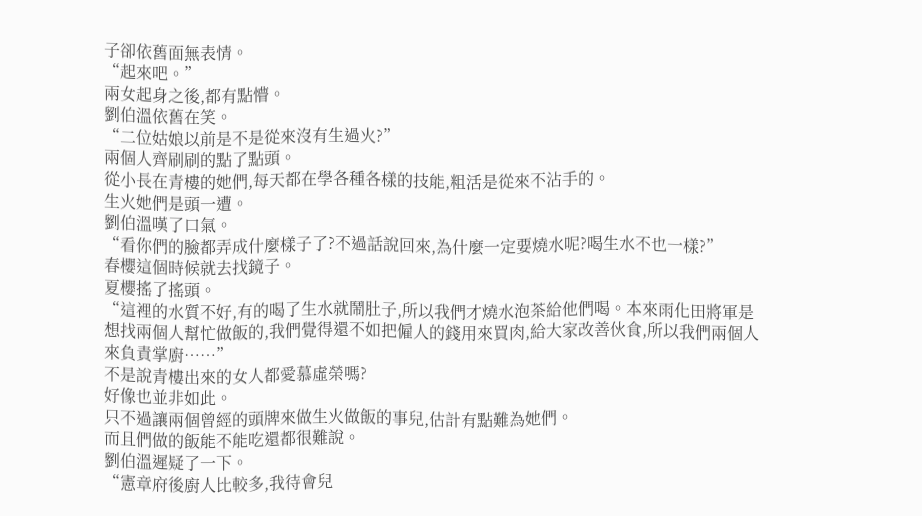子卻依舊面無表情。
“起來吧。”
兩女起身之後,都有點懵。
劉伯溫依舊在笑。
“二位姑娘以前是不是從來沒有生過火?”
兩個人齊刷刷的點了點頭。
從小長在青樓的她們,每天都在學各種各樣的技能,粗活是從來不沾手的。
生火她們是頭一遭。
劉伯溫嘆了口氣。
“看你們的臉都弄成什麼樣子了?不過話說回來,為什麼一定要燒水呢?喝生水不也一樣?”
春櫻這個時候就去找鏡子。
夏櫻搖了搖頭。
“這裡的水質不好,有的喝了生水就鬧肚子,所以我們才燒水泡茶給他們喝。本來雨化田將軍是想找兩個人幫忙做飯的,我們覺得還不如把僱人的錢用來買肉,給大家改善伙食,所以我們兩個人來負責掌廚……”
不是說青樓出來的女人都愛慕虛榮嗎?
好像也並非如此。
只不過讓兩個曾經的頭牌來做生火做飯的事兒,估計有點難為她們。
而且們做的飯能不能吃還都很難說。
劉伯溫遲疑了一下。
“憲章府後廚人比較多,我待會兒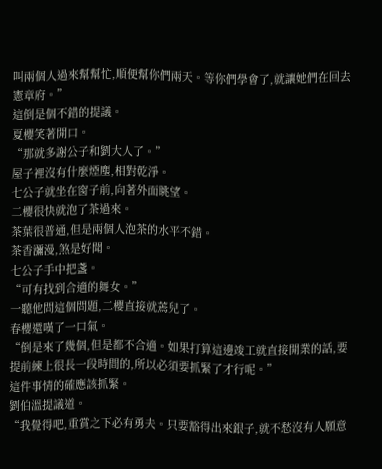叫兩個人過來幫幫忙,順便幫你們兩天。等你們學會了,就讓她們在回去憲章府。”
這倒是個不錯的提議。
夏櫻笑著開口。
“那就多謝公子和劉大人了。”
屋子裡沒有什麼煙塵,相對乾淨。
七公子就坐在窗子前,向著外面眺望。
二櫻很快就泡了茶過來。
茶葉很普通,但是兩個人泡茶的水平不錯。
茶香瀰漫,煞是好聞。
七公子手中把盞。
“可有找到合適的舞女。”
一聽他問這個問題,二櫻直接就蔫兒了。
春櫻還嘆了一口氣。
“倒是來了幾個,但是都不合適。如果打算這邊竣工就直接開業的話,要提前練上很長一段時間的,所以必須要抓緊了才行呢。”
這件事情的確應該抓緊。
劉伯溫提議道。
“我覺得吧,重賞之下必有勇夫。只要豁得出來銀子,就不愁沒有人願意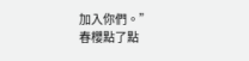加入你們。”
春櫻點了點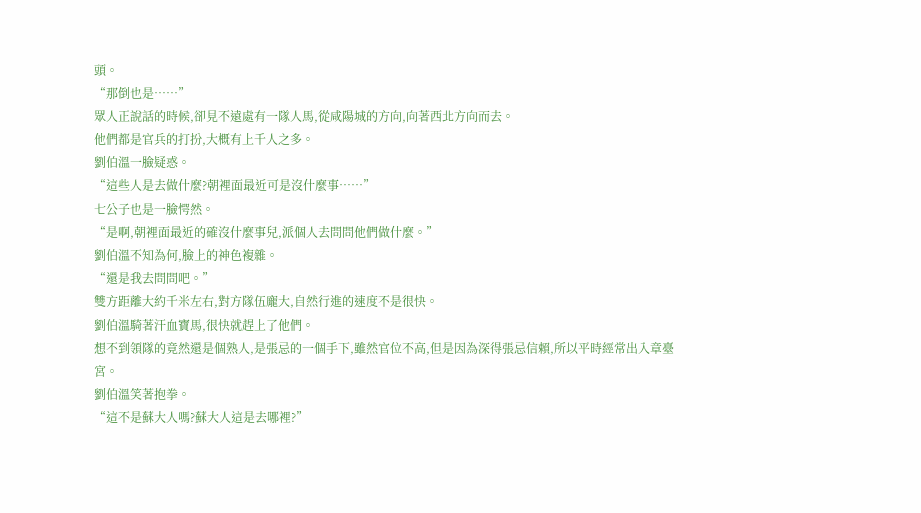頭。
“那倒也是……”
眾人正說話的時候,卻見不遠處有一隊人馬,從咸陽城的方向,向著西北方向而去。
他們都是官兵的打扮,大概有上千人之多。
劉伯溫一臉疑惑。
“這些人是去做什麼?朝裡面最近可是沒什麼事……”
七公子也是一臉愕然。
“是啊,朝裡面最近的確沒什麼事兒,派個人去問問他們做什麼。”
劉伯溫不知為何,臉上的神色複雜。
“還是我去問問吧。”
雙方距離大約千米左右,對方隊伍龐大,自然行進的速度不是很快。
劉伯溫騎著汗血寶馬,很快就趕上了他們。
想不到領隊的竟然還是個熟人,是張忌的一個手下,雖然官位不高,但是因為深得張忌信賴,所以平時經常出入章臺宮。
劉伯溫笑著抱拳。
“這不是蘇大人嗎?蘇大人這是去哪裡?”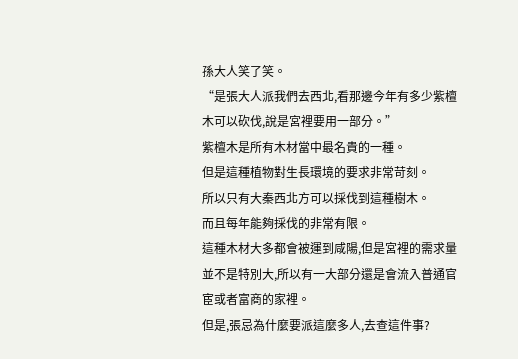孫大人笑了笑。
“是張大人派我們去西北,看那邊今年有多少紫檀木可以砍伐,說是宮裡要用一部分。”
紫檀木是所有木材當中最名貴的一種。
但是這種植物對生長環境的要求非常苛刻。
所以只有大秦西北方可以採伐到這種樹木。
而且每年能夠採伐的非常有限。
這種木材大多都會被運到咸陽,但是宮裡的需求量並不是特別大,所以有一大部分還是會流入普通官宦或者富商的家裡。
但是,張忌為什麼要派這麼多人,去查這件事?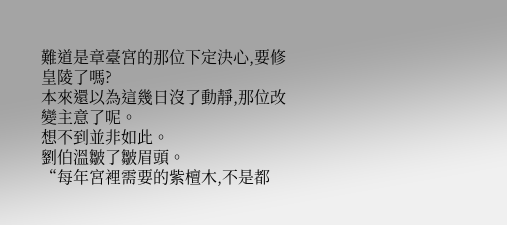難道是章臺宮的那位下定決心,要修皇陵了嗎?
本來還以為這幾日沒了動靜,那位改變主意了呢。
想不到並非如此。
劉伯溫皺了皺眉頭。
“每年宮裡需要的紫檀木,不是都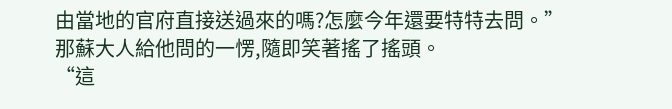由當地的官府直接送過來的嗎?怎麼今年還要特特去問。”
那蘇大人給他問的一愣,隨即笑著搖了搖頭。
“這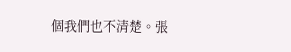個我們也不清楚。張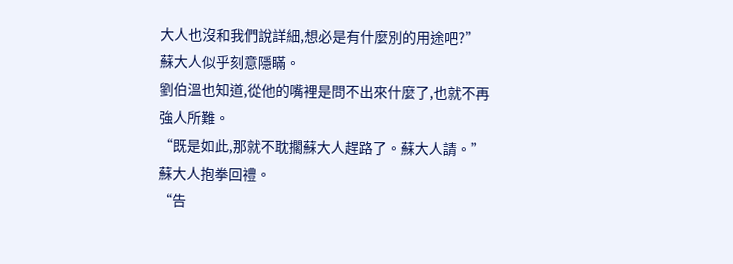大人也沒和我們說詳細,想必是有什麼別的用途吧?”
蘇大人似乎刻意隱瞞。
劉伯溫也知道,從他的嘴裡是問不出來什麼了,也就不再強人所難。
“既是如此,那就不耽擱蘇大人趕路了。蘇大人請。”
蘇大人抱拳回禮。
“告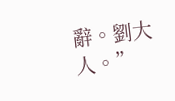辭。劉大人。”